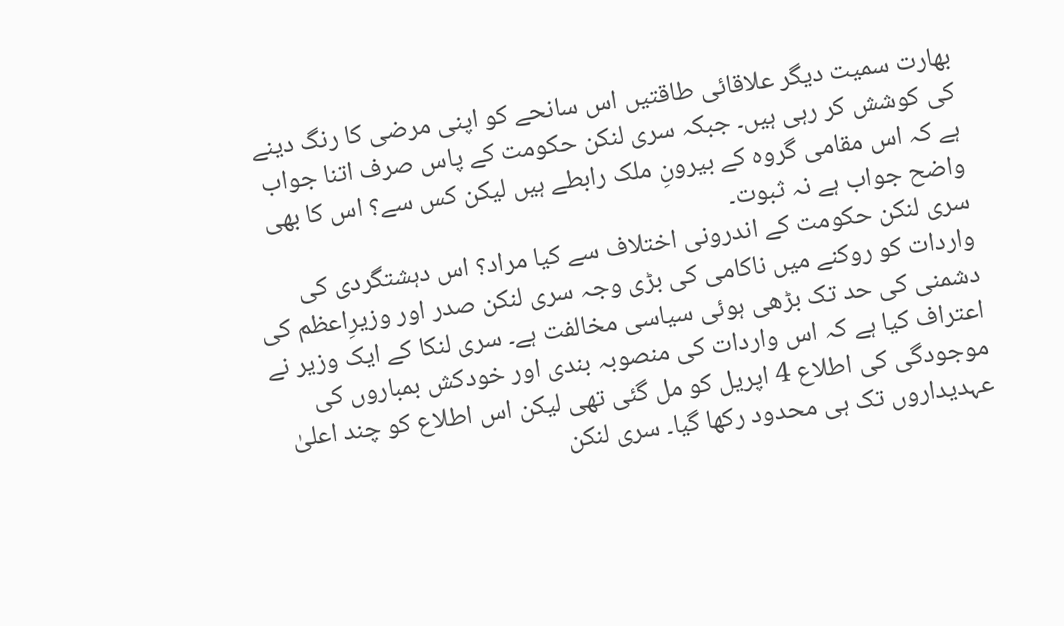بھارت سمیت دیگر علاقائی طاقتیں اس سانحے کو اپنی مرضی کا رنگ دینے کی کوشش کر رہی ہیں۔ جبکہ سری لنکن حکومت کے پاس صرف اتنا جواب ہے کہ اس مقامی گروہ کے بیرونِ ملک رابطے ہیں لیکن کس سے؟ اس کا بھی واضح جواب ہے نہ ثبوت۔
سری لنکن حکومت کے اندرونی اختلاف سے کیا مراد؟ اس دہشتگردی کی واردات کو روکنے میں ناکامی کی بڑی وجہ سری لنکن صدر اور وزیرِاعظم کی دشمنی کی حد تک بڑھی ہوئی سیاسی مخالفت ہے۔ سری لنکا کے ایک وزیر نے اعتراف کیا ہے کہ اس واردات کی منصوبہ بندی اور خودکش بمباروں کی موجودگی کی اطلاع 4 اپریل کو مل گئی تھی لیکن اس اطلاع کو چند اعلیٰ عہدیداروں تک ہی محدود رکھا گیا۔ سری لنکن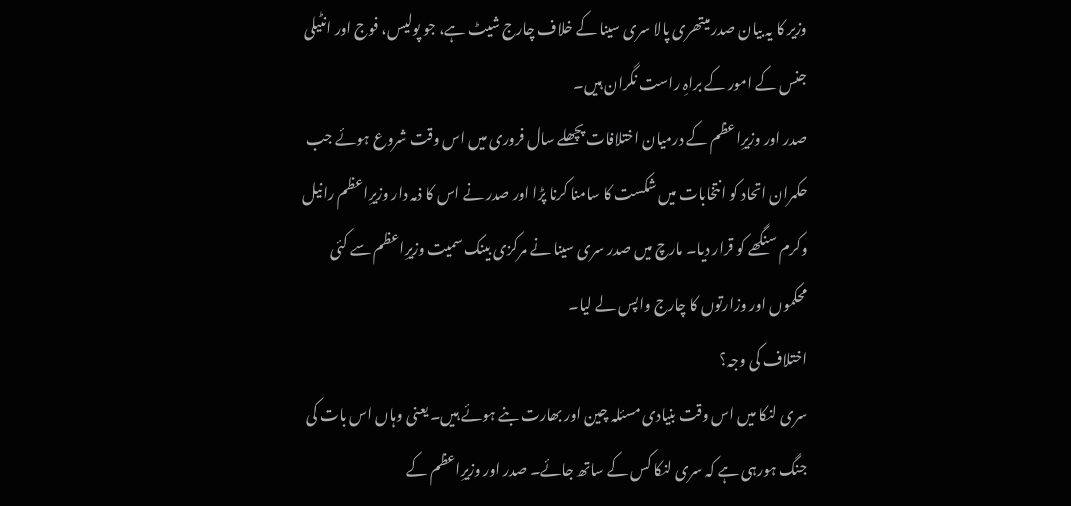وزیر کا یہ بیان صدر میتھری پالا سری سینا کے خلاف چارج شیٹ ہے، جو پولیس، فوج اور انٹیلی جنس کے امور کے براہِ راست نگران ہیں۔
صدر اور وزیرِاعظم کے درمیان اختلافات پچھلے سال فروری میں اس وقت شروع ہوئے جب حکمران اتحاد کو انتخابات میں شکست کا سامنا کرنا پڑا اور صدر نے اس کا ذمہ دار وزیرِاعظم رانیل وکرم سنگھے کو قرار دیا۔ مارچ میں صدر سری سینا نے مرکزی بینک سمیت وزیرِاعظم سے کئی محکموں اور وزارتوں کا چارج واپس لے لیا۔
اختلاف کی وجہ؟
سری لنکا میں اس وقت بنیادی مسئلہ چین اور بھارت بنے ہوئے ہیں۔ یعنی وہاں اس بات کی جنگ ہورہی ہے کہ سری لنکا کس کے ساتھ جائے۔ صدر اور وزیرِاعظم کے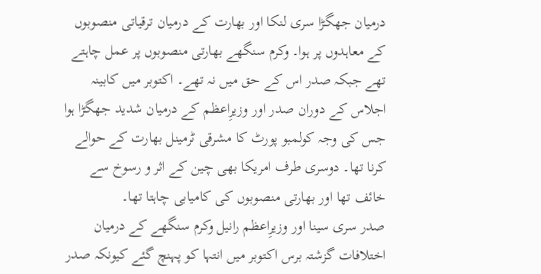درمیان جھگڑا سری لنکا اور بھارت کے درمیان ترقیاتی منصوبوں کے معاہدوں پر ہوا۔ وکرم سنگھے بھارتی منصوبوں پر عمل چاہتے تھے جبکہ صدر اس کے حق میں نہ تھے۔ اکتوبر میں کابینہ اجلاس کے دوران صدر اور وزیرِاعظم کے درمیان شدید جھگڑا ہوا جس کی وجہ کولمبو پورٹ کا مشرقی ٹرمینل بھارت کے حوالے کرنا تھا۔ دوسری طرف امریکا بھی چین کے اثر و رسوخ سے خائف تھا اور بھارتی منصوبوں کی کامیابی چاہتا تھا۔
صدر سری سینا اور وزیرِاعظم رانیل وکرم سنگھے کے درمیان اختلافات گزشتہ برس اکتوبر میں انتہا کو پہنچ گئے کیونکہ صدر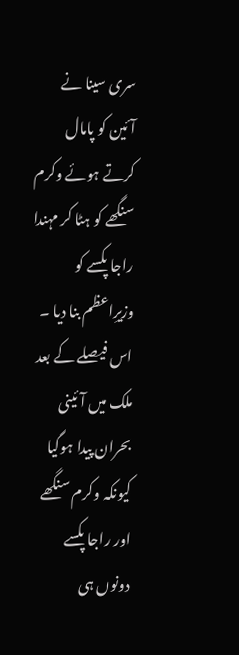سری سینا نے آئین کو پامال کرتے ہوئے وکرم سنگھے کو ہٹا کر مہندا راجا پکسے کو وزیرِاعظم بنا دیا ۔
اس فیصلے کے بعد ملک میں آئینی بحران پیدا ہوگیا کیونکہ وکرم سنگھے اور راجا پکسے دونوں ہی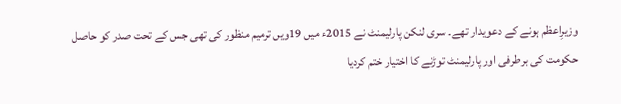وزیرِاعظم ہونے کے دعویدار تھے۔ سری لنکن پارلیمنٹ نے 2015ء میں 19ویں ترمیم منظور کی تھی جس کے تحت صدر کو حاصل حکومت کی برطرفی اور پارلیمنٹ توڑنے کا اختیار ختم کردیا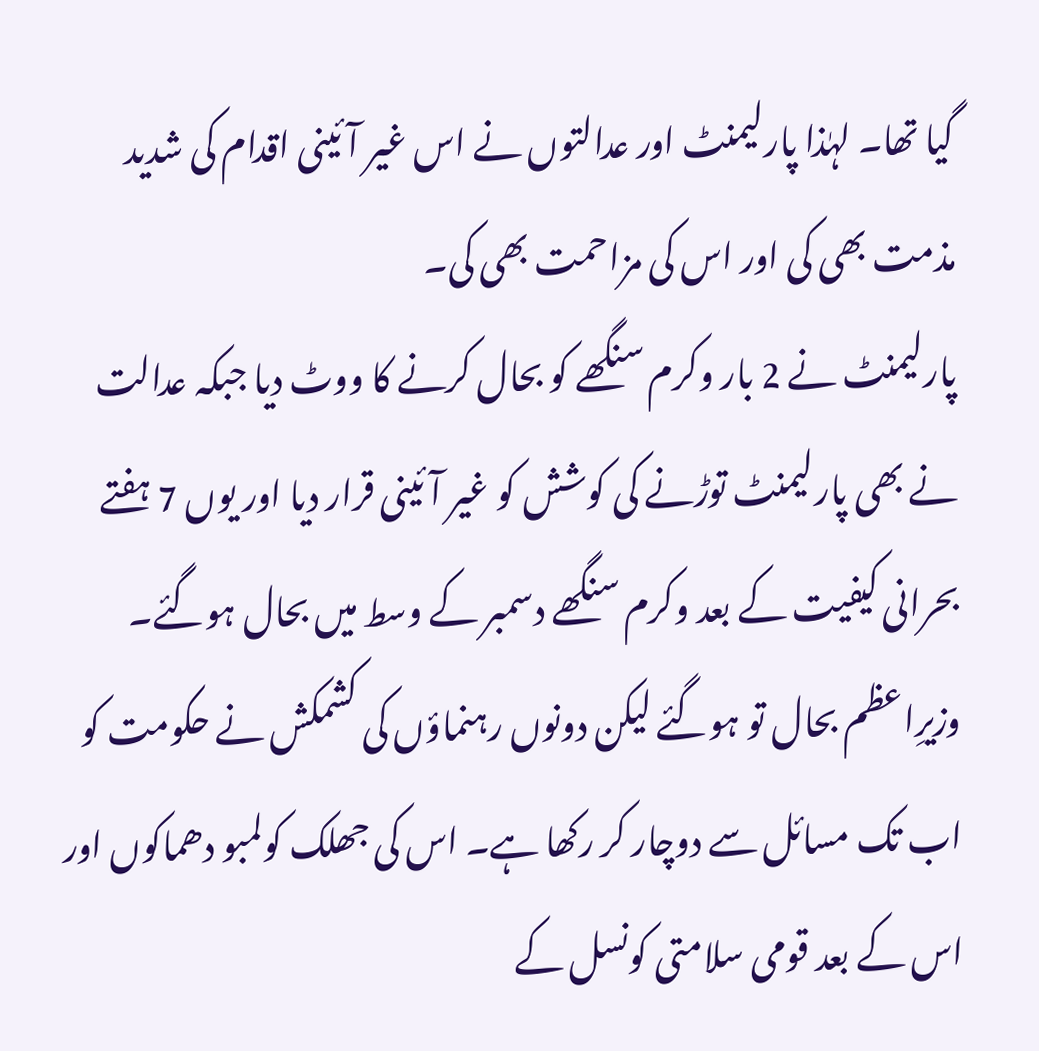گیا تھا۔ لہٰذا پارلیمنٹ اور عدالتوں نے اس غیر آئینی اقدام کی شدید مذمت بھی کی اور اس کی مزاحمت بھی کی۔
پارلیمنٹ نے 2 بار وکرم سنگھے کو بحال کرنے کا ووٹ دیا جبکہ عدالت نے بھی پارلیمنٹ توڑنے کی کوشش کو غیر آئینی قرار دیا اور یوں 7 ہفتے بحرانی کیفیت کے بعد وکرم سنگھے دسمبر کے وسط میں بحال ہوگئے۔
وزیرِاعظم بحال تو ہوگئے لیکن دونوں رہنماؤں کی کشمکش نے حکومت کو اب تک مسائل سے دوچار کر رکھا ہے۔ اس کی جھلک کولمبو دھماکوں اور اس کے بعد قومی سلامتی کونسل کے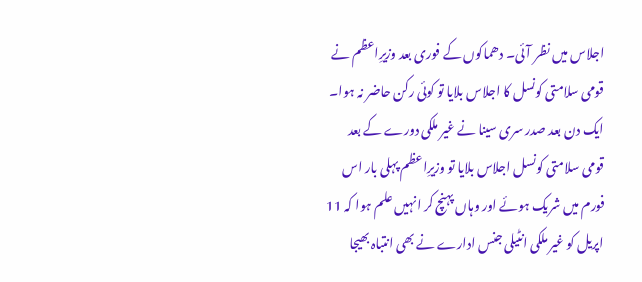اجلاس میں نظر آئی۔ دھماکوں کے فوری بعد وزیرِاعظم نے قومی سلامتی کونسل کا اجلاس بلایا تو کوئی رکن حاضر نہ ہوا۔ ایک دن بعد صدر سری سینا نے غیر ملکی دورے کے بعد قومی سلامتی کونسل اجلاس بلایا تو وزیرِاعظم پہلی بار اس فورم میں شریک ہوئے اور وہاں پہنچ کر انہیں علم ہوا کہ 11 اپریل کو غیر ملکی انٹیلی جنس ادارے نے بھی انتباہ بھیجا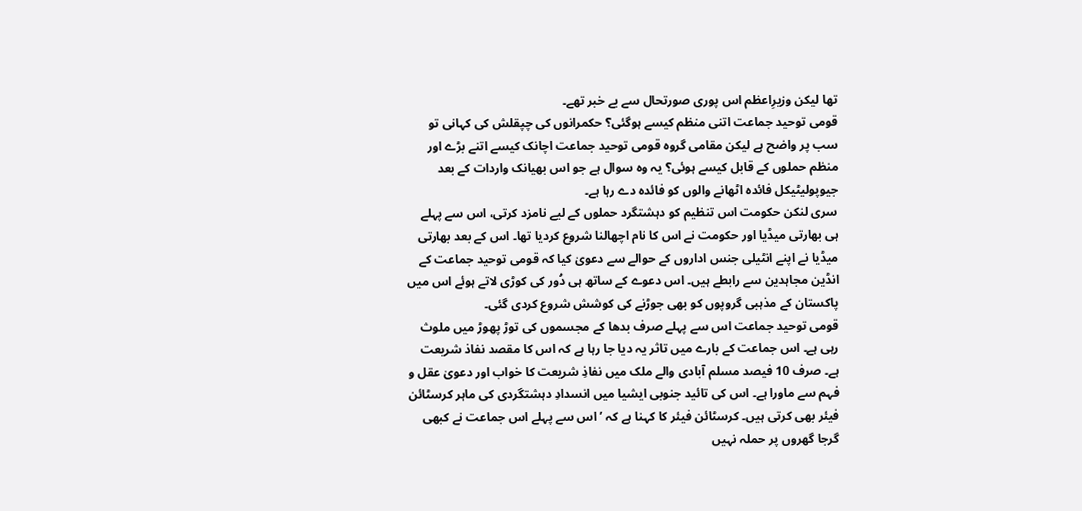تھا لیکن وزیرِاعظم اس پوری صورتحال سے بے خبر تھے۔
قومی توحید جماعت اتنی منظم کیسے ہوگئی؟ حکمرانوں کی چپقلش کی کہانی تو سب پر واضح ہے لیکن مقامی گروہ قومی توحید جماعت اچانک کیسے اتنے بڑے اور منظم حملوں کے قابل کیسے ہوئی؟ یہ وہ سوال ہے جو اس بھیانک واردات کے بعد جیوپولیٹیکل فائدہ اٹھانے والوں کو فائدہ دے رہا ہے۔
سری لنکن حکومت اس تنظیم کو دہشتگرد حملوں کے لیے نامزد کرتی، اس سے پہلے ہی بھارتی میڈیا اور حکومت نے اس کا نام اچھالنا شروع کردیا تھا۔ اس کے بعد بھارتی میڈیا نے اپنے انٹیلی جنس اداروں کے حوالے سے دعویٰ کیا کہ قومی توحید جماعت کے انڈین مجاہدین سے رابطے ہیں۔ اس دعوے کے ساتھ ہی دُور کی کوڑی لاتے ہوئے اس میں پاکستان کے مذہبی گروپوں کو بھی جوڑنے کی کوشش شروع کردی گئی۔
قومی توحید جماعت اس سے پہلے صرف بدھا کے مجسموں کی توڑ پھوڑ میں ملوث رہی ہے۔ اس جماعت کے بارے میں تاثر یہ دیا جا رہا ہے کہ اس کا مقصد نفاذ شریعت ہے۔ صرف 10 فیصد مسلم آبادی والے ملک میں نفاذِ شریعت کا خواب اور دعویٰ عقل و فہم سے ماورا ہے۔ اس کی تائید جنوبی ایشیا میں انسدادِ دہشتگردی کی ماہر کرسٹائن فیئر بھی کرتی ہیں۔ کرسٹائن فیئر کا کہنا ہے کہ ’اس سے پہلے اس جماعت نے کبھی گرجا گھروں پر حملہ نہیں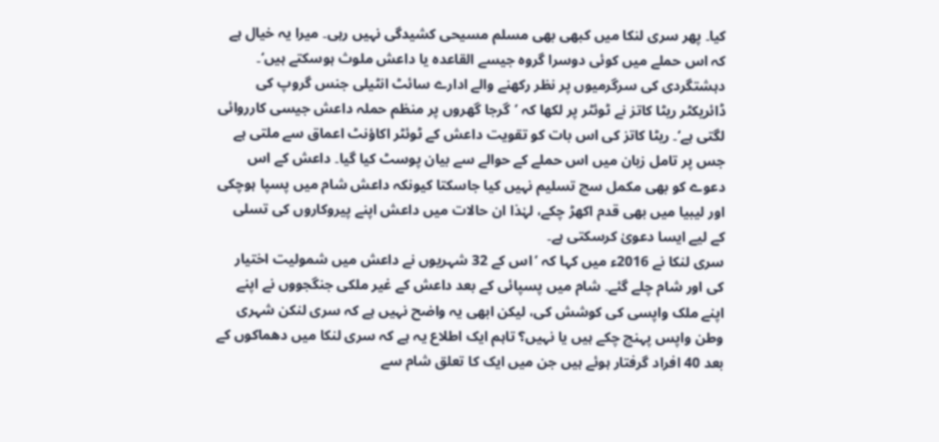کیا۔ پھر سری لنکا میں کبھی بھی مسلم مسیحی کشیدگی نہیں رہی۔ میرا یہ خیال ہے کہ اس حملے میں کوئی دوسرا گروہ جیسے القاعدہ یا داعش ملوث ہوسکتے ہیں‘۔
دہشتگردی کی سرگرمیوں پر نظر رکھنے والے ادارے سائٹ انٹیلی جنس گروپ کی ڈائریکٹر ریٹا کاتز نے ٹوئٹر پر لکھا کہ ’گرجا گھروں پر منظم حملہ داعش جیسی کارروائی لگتی ہے‘۔ ریٹا کاتز کی اس بات کو تقویت داعش کے ٹوئٹر اکاؤنٹ اعماق سے ملتی ہے جس پر تامل زبان میں اس حملے کے حوالے سے بیان پوسٹ کیا گیا۔ داعش کے اس دعوے کو بھی مکمل سچ تسلیم نہیں کیا جاسکتا کیونکہ داعش شام میں پسپا ہوچکی اور لیبیا میں بھی قدم اکھڑ چکے، لہٰذا ان حالات میں داعش اپنے پیروکاروں کی تسلی کے لیے ایسا دعویٰ کرسکتی ہے۔
سری لنکا نے 2016ء میں کہا کہ ’اس کے 32 شہریوں نے داعش میں شمولیت اختیار کی اور شام چلے گئے۔ شام میں پسپائی کے بعد داعش کے غیر ملکی جنگجووں نے اپنے اپنے ملک واپسی کی کوشش کی، لیکن ابھی یہ واضح نہیں ہے کہ سری لنکن شہری وطن واپس پہنچ چکے ہیں یا نہیں؟ تاہم ایک اطلاع یہ ہے کہ سری لنکا میں دھماکوں کے بعد 40 افراد گرفتار ہوئے ہیں جن میں ایک کا تعلق شام سے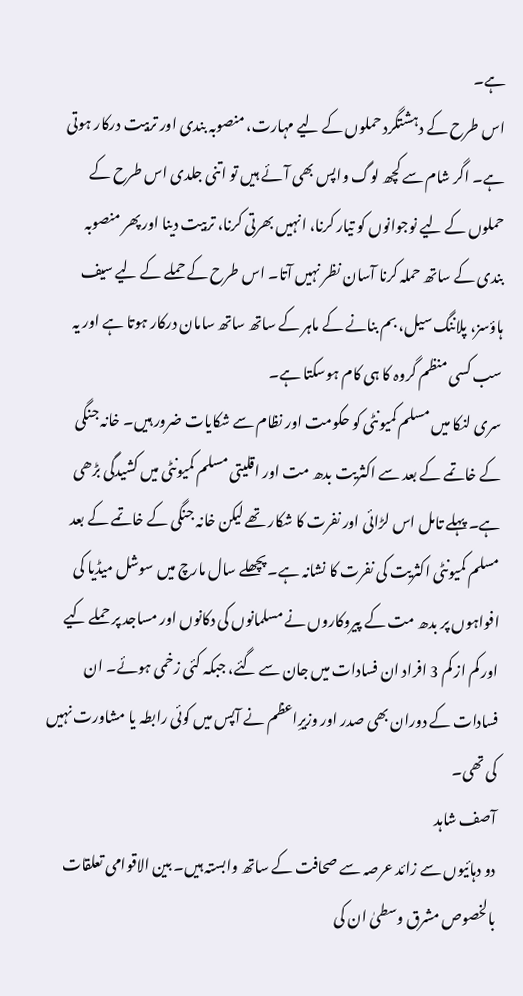ہے۔
اس طرح کے دہشتگرد حملوں کے لیے مہارت، منصوبہ بندی اور تربیت درکار ہوتی ہے۔ اگر شام سے کچھ لوگ واپس بھی آئے ہیں تو اتنی جلدی اس طرح کے حملوں کے لیے نوجوانوں کو تیار کرنا، انہیں بھرتی کرنا، تربیت دینا اور پھر منصوبہ بندی کے ساتھ حملہ کرنا آسان نظر نہیں آتا۔ اس طرح کے حملے کے لیے سیف ہاؤسز، پلاننگ سیل، بم بنانے کے ماہر کے ساتھ ساتھ سامان درکار ہوتا ہے اور یہ سب کسی منظم گروہ کا ہی کام ہوسکتا ہے۔
سری لنکا میں مسلم کمیونٹی کو حکومت اور نظام سے شکایات ضرور ہیں۔ خانہ جنگی کے خاتمے کے بعد سے اکثریت بدھ مت اور اقلیتی مسلم کمیونٹی میں کشیدگی بڑھی ہے۔ پہلے تامل اس لڑائی اور نفرت کا شکار تھے لیکن خانہ جنگی کے خاتمے کے بعد مسلم کمیونٹی اکثریت کی نفرت کا نشانہ ہے۔ پچھلے سال مارچ میں سوشل میڈیا کی افواہوں پر بدھ مت کے پیروکاروں نے مسلمانوں کی دکانوں اور مساجد پر حملے کیے اور کم از کم 3 افراد ان فسادات میں جان سے گئے، جبکہ کئی زخمی ہوئے۔ ان فسادات کے دوران بھی صدر اور وزیرِاعظم نے آپس میں کوئی رابطہ یا مشاورت نہیں کی تھی۔
آصف شاہد
دو دہائیوں سے زائد عرصہ سے صحافت کے ساتھ وابستہ ہیں۔ بین الاقوامی تعلقات بالخصوص مشرق وسطیٰ ان کی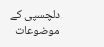دلچسپی کے موضوعات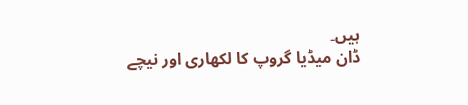ہیں۔
ڈان میڈیا گروپ کا لکھاری اور نیچے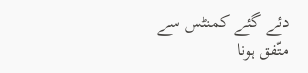دئے گئے کمنٹس سے متّفق ہونا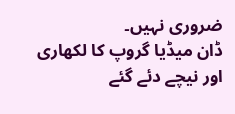ضروری نہیں۔
ڈان میڈیا گروپ کا لکھاری اور نیچے دئے گئے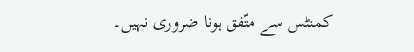کمنٹس سے متّفق ہونا ضروری نہیں۔